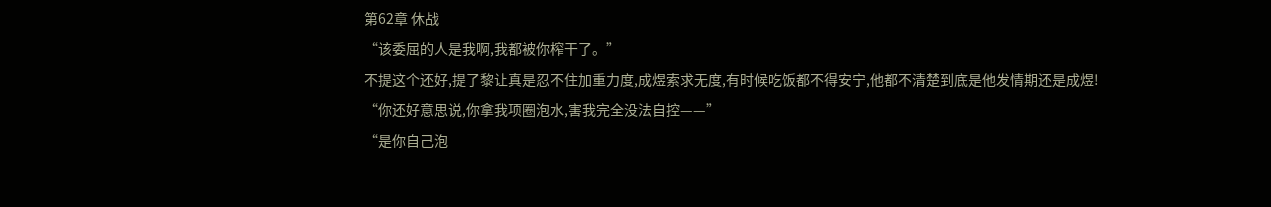第62章 休战
“该委屈的人是我啊,我都被你榨干了。”
不提这个还好,提了黎让真是忍不住加重力度,成煜索求无度,有时候吃饭都不得安宁,他都不清楚到底是他发情期还是成煜!
“你还好意思说,你拿我项圈泡水,害我完全没法自控——”
“是你自己泡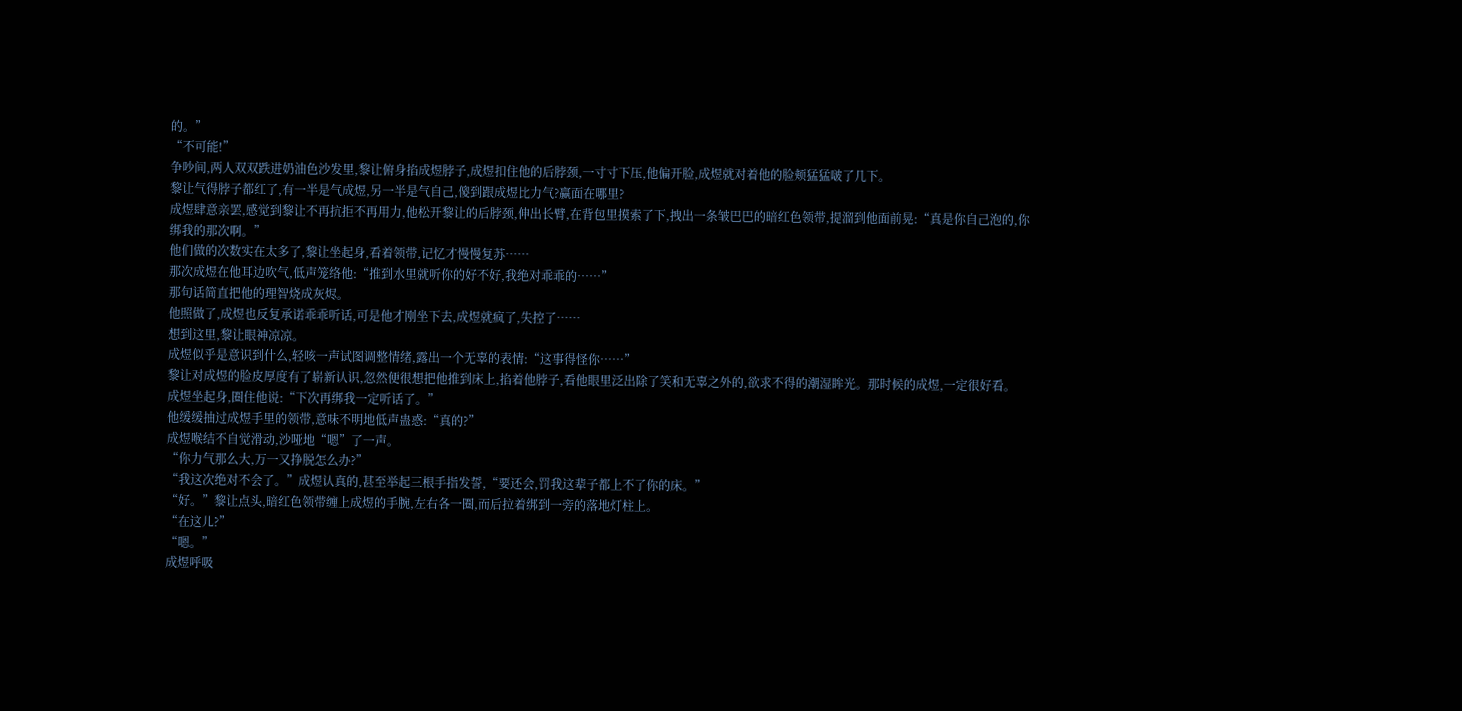的。”
“不可能!”
争吵间,两人双双跌进奶油色沙发里,黎让俯身掐成煜脖子,成煜扣住他的后脖颈,一寸寸下压,他偏开脸,成煜就对着他的脸颊猛猛啵了几下。
黎让气得脖子都红了,有一半是气成煜,另一半是气自己,傻到跟成煜比力气?赢面在哪里?
成煜肆意亲罢,感觉到黎让不再抗拒不再用力,他松开黎让的后脖颈,伸出长臂,在背包里摸索了下,拽出一条皱巴巴的暗红色领带,提溜到他面前晃:“真是你自己泡的,你绑我的那次啊。”
他们做的次数实在太多了,黎让坐起身,看着领带,记忆才慢慢复苏……
那次成煜在他耳边吹气,低声笼络他:“推到水里就听你的好不好,我绝对乖乖的……”
那句话简直把他的理智烧成灰烬。
他照做了,成煜也反复承诺乖乖听话,可是他才刚坐下去,成煜就疯了,失控了……
想到这里,黎让眼神凉凉。
成煜似乎是意识到什么,轻咳一声试图调整情绪,露出一个无辜的表情:“这事得怪你……”
黎让对成煜的脸皮厚度有了崭新认识,忽然便很想把他推到床上,掐着他脖子,看他眼里泛出除了笑和无辜之外的,欲求不得的潮湿眸光。那时候的成煜,一定很好看。
成煜坐起身,圈住他说:“下次再绑我一定听话了。”
他缓缓抽过成煜手里的领带,意味不明地低声蛊惑:“真的?”
成煜喉结不自觉滑动,沙哑地“嗯”了一声。
“你力气那么大,万一又挣脱怎么办?”
“我这次绝对不会了。”成煜认真的,甚至举起三根手指发誓,“要还会,罚我这辈子都上不了你的床。”
“好。”黎让点头,暗红色领带缠上成煜的手腕,左右各一圈,而后拉着绑到一旁的落地灯柱上。
“在这儿?”
“嗯。”
成煜呼吸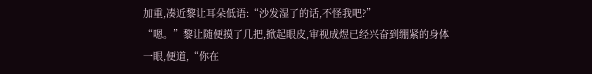加重,凑近黎让耳朵低语:“沙发湿了的话,不怪我吧?”
“嗯。”黎让随便摸了几把,掀起眼皮,审视成煜已经兴奋到绷紧的身体一眼,便道,“你在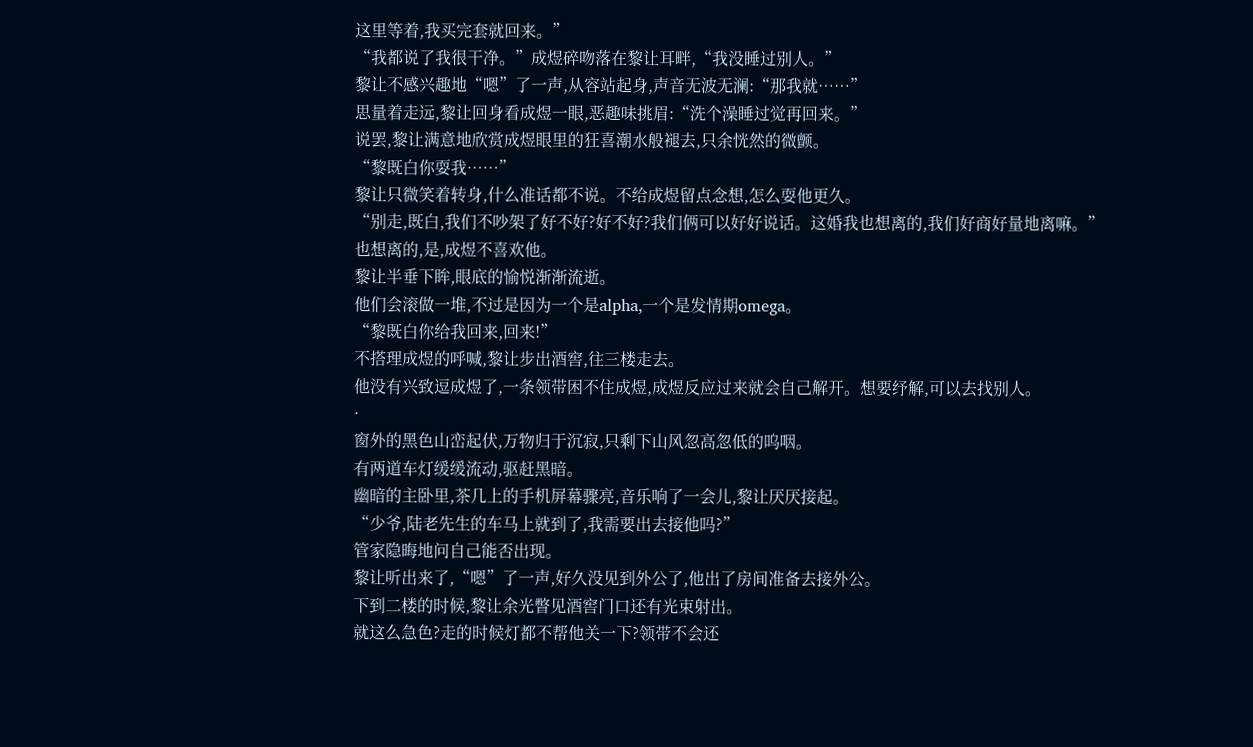这里等着,我买完套就回来。”
“我都说了我很干净。”成煜碎吻落在黎让耳畔,“我没睡过别人。”
黎让不感兴趣地“嗯”了一声,从容站起身,声音无波无澜:“那我就……”
思量着走远,黎让回身看成煜一眼,恶趣味挑眉:“洗个澡睡过觉再回来。”
说罢,黎让满意地欣赏成煜眼里的狂喜潮水般褪去,只余恍然的微颤。
“黎既白你耍我……”
黎让只微笑着转身,什么准话都不说。不给成煜留点念想,怎么耍他更久。
“别走,既白,我们不吵架了好不好?好不好?我们俩可以好好说话。这婚我也想离的,我们好商好量地离嘛。”
也想离的,是,成煜不喜欢他。
黎让半垂下眸,眼底的愉悦渐渐流逝。
他们会滚做一堆,不过是因为一个是alpha,一个是发情期omega。
“黎既白你给我回来,回来!”
不搭理成煜的呼喊,黎让步出酒窖,往三楼走去。
他没有兴致逗成煜了,一条领带困不住成煜,成煜反应过来就会自己解开。想要纾解,可以去找别人。
·
窗外的黑色山峦起伏,万物归于沉寂,只剩下山风忽高忽低的呜咽。
有两道车灯缓缓流动,驱赶黑暗。
幽暗的主卧里,茶几上的手机屏幕骤亮,音乐响了一会儿,黎让厌厌接起。
“少爷,陆老先生的车马上就到了,我需要出去接他吗?”
管家隐晦地问自己能否出现。
黎让听出来了,“嗯”了一声,好久没见到外公了,他出了房间准备去接外公。
下到二楼的时候,黎让余光瞥见酒窖门口还有光束射出。
就这么急色?走的时候灯都不帮他关一下?领带不会还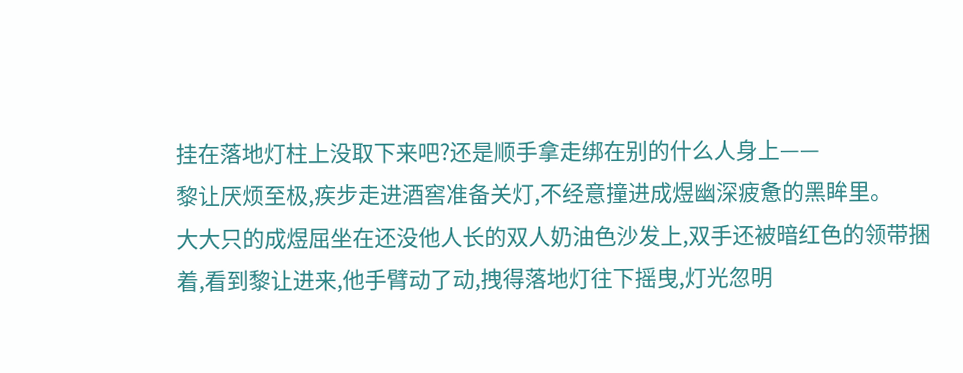挂在落地灯柱上没取下来吧?还是顺手拿走绑在别的什么人身上——
黎让厌烦至极,疾步走进酒窖准备关灯,不经意撞进成煜幽深疲惫的黑眸里。
大大只的成煜屈坐在还没他人长的双人奶油色沙发上,双手还被暗红色的领带捆着,看到黎让进来,他手臂动了动,拽得落地灯往下摇曳,灯光忽明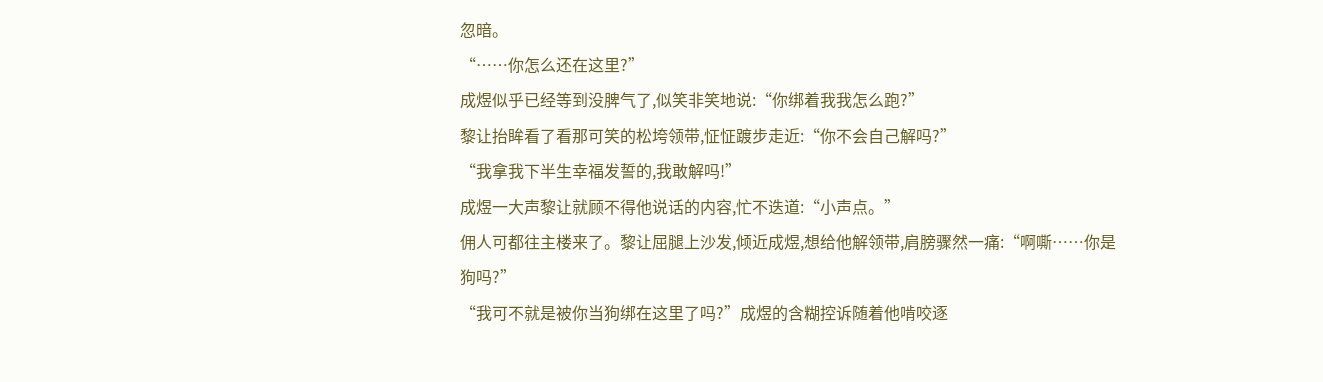忽暗。
“……你怎么还在这里?”
成煜似乎已经等到没脾气了,似笑非笑地说:“你绑着我我怎么跑?”
黎让抬眸看了看那可笑的松垮领带,怔怔踱步走近:“你不会自己解吗?”
“我拿我下半生幸福发誓的,我敢解吗!”
成煜一大声黎让就顾不得他说话的内容,忙不迭道:“小声点。”
佣人可都往主楼来了。黎让屈腿上沙发,倾近成煜,想给他解领带,肩膀骤然一痛:“啊嘶……你是狗吗?”
“我可不就是被你当狗绑在这里了吗?”成煜的含糊控诉随着他啃咬逐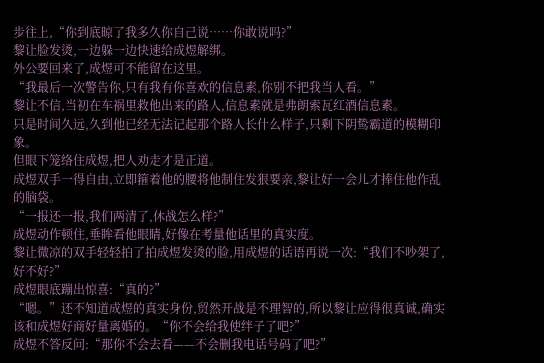步往上,“你到底晾了我多久你自己说……你敢说吗?”
黎让脸发烫,一边躲一边快速给成煜解绑。
外公要回来了,成煜可不能留在这里。
“我最后一次警告你,只有我有你喜欢的信息素,你别不把我当人看。”
黎让不信,当初在车祸里救他出来的路人,信息素就是弗朗索瓦红酒信息素。
只是时间久远,久到他已经无法记起那个路人长什么样子,只剩下阴鸷霸道的模糊印象。
但眼下笼络住成煜,把人劝走才是正道。
成煜双手一得自由,立即箍着他的腰将他制住发狠要亲,黎让好一会儿才捧住他作乱的脑袋。
“一报还一报,我们两清了,休战怎么样?”
成煜动作顿住,垂眸看他眼睛,好像在考量他话里的真实度。
黎让微凉的双手轻轻拍了拍成煜发烫的脸,用成煜的话语再说一次:“我们不吵架了,好不好?”
成煜眼底蹦出惊喜:“真的?”
“嗯。”还不知道成煜的真实身份,贸然开战是不理智的,所以黎让应得很真诚,确实该和成煜好商好量离婚的。“你不会给我使绊子了吧?”
成煜不答反问:“那你不会去看——不会删我电话号码了吧?”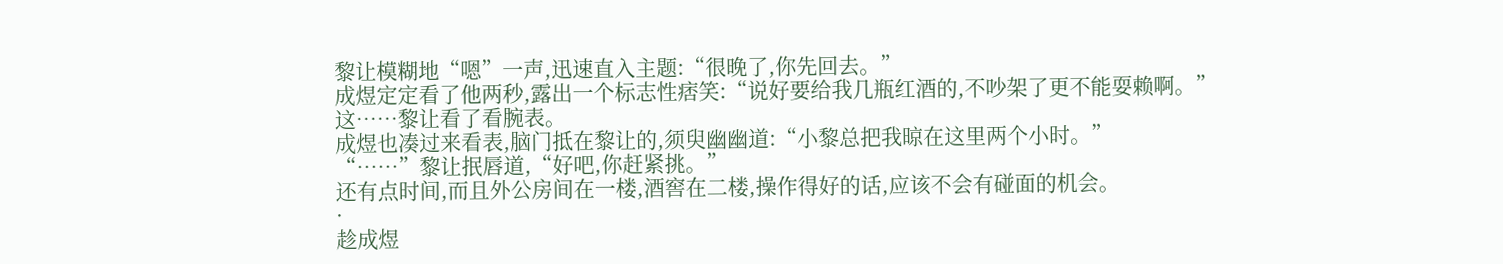黎让模糊地“嗯”一声,迅速直入主题:“很晚了,你先回去。”
成煜定定看了他两秒,露出一个标志性痞笑:“说好要给我几瓶红酒的,不吵架了更不能耍赖啊。”
这……黎让看了看腕表。
成煜也凑过来看表,脑门抵在黎让的,须臾幽幽道:“小黎总把我晾在这里两个小时。”
“……”黎让抿唇道,“好吧,你赶紧挑。”
还有点时间,而且外公房间在一楼,酒窖在二楼,操作得好的话,应该不会有碰面的机会。
·
趁成煜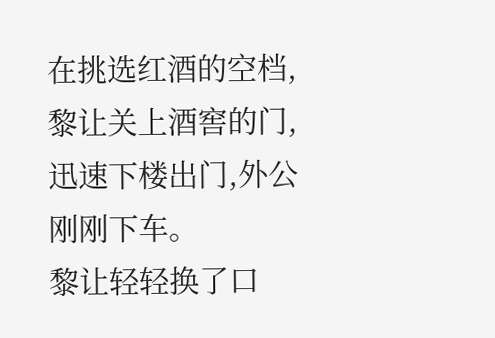在挑选红酒的空档,黎让关上酒窖的门,迅速下楼出门,外公刚刚下车。
黎让轻轻换了口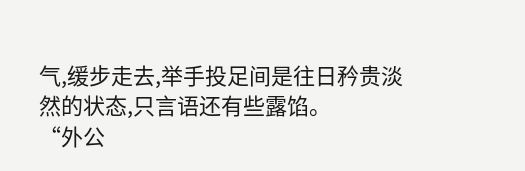气,缓步走去,举手投足间是往日矜贵淡然的状态,只言语还有些露馅。
“外公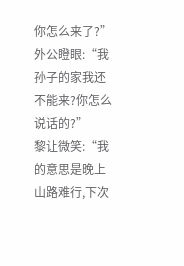你怎么来了?”
外公瞪眼:“我孙子的家我还不能来?你怎么说话的?”
黎让微笑:“我的意思是晚上山路难行,下次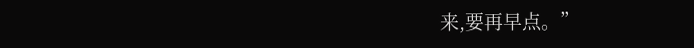来,要再早点。”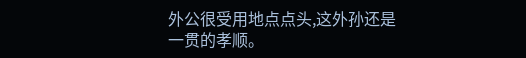外公很受用地点点头,这外孙还是一贯的孝顺。